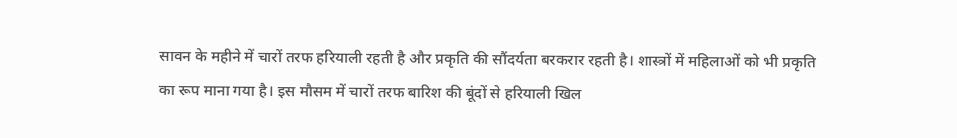सावन के महीने में चारों तरफ हरियाली रहती है और प्रकृति की सौंदर्यता बरकरार रहती है। शास्त्रों में महिलाओं को भी प्रकृति का रूप माना गया है। इस मौसम में चारों तरफ बारिश की बूंदों से हरियाली खिल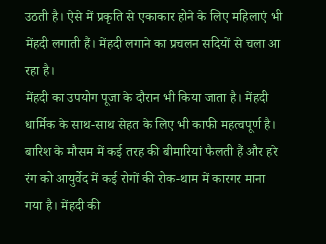उठती है। ऐसे में प्रकृति से एकाकार होने के लिए महिलाएं भी मेंहदी लगाती हैं। मेंहदी लगाने का प्रचलन सदियों से चला आ रहा है।
मेंहदी का उपयोग पूजा के दौरान भी किया जाता है। मेंहदी धार्मिक के साथ-साथ सेहत के लिए भी काफी महत्वपूर्ण है। बारिश के मौसम में कई तरह की बीमारियां फैलती हैं और हरे रंग को आयुर्वेद में कई रोगों की रोक-थाम में कारगर माना गया है। मेंहदी की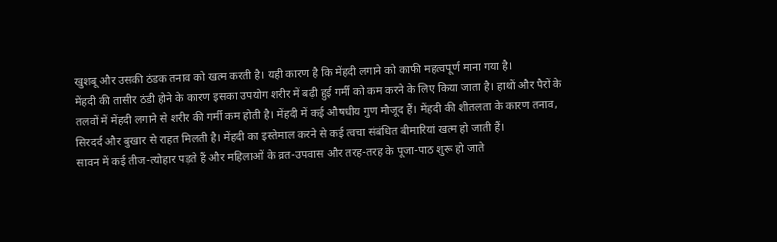खुशबू और उसकी ठंडक तनाव को खत्म करती है। यही कारण है कि मेंहदी लगाने को काफी महत्वपूर्ण माना गया है।
मेंहदी की तासीर ठंडी होने के कारण इसका उपयोग शरीर में बढ़ी हुई गर्मी को कम करने के लिए किया जाता है। हाथों और पैरों के तलवों में मेंहदी लगाने से शरीर की गर्मी कम होती है। मेंहदी में कई औषधीय गुण मौजूद हैं। मेंहदी की शीतलता के कारण तनाव, सिरदर्द और बुखार से राहत मिलती है। मेंहदी का इस्तेमाल करने से कई त्वचा संबंधित बीमारियां खत्म हो जाती हैं।
सावन में कई तीज-त्योहार पड़ते हैं और महिलाओं के व्रत-उपवास और तरह-तरह के पूजा-पाठ शुरू हो जाते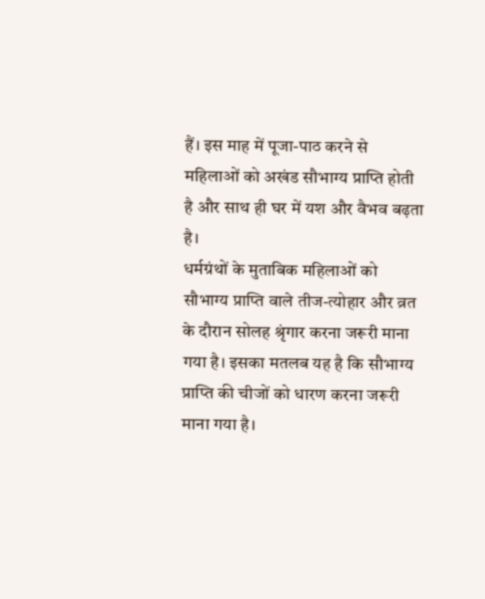हैं। इस माह में पूजा-पाठ करने से महिलाओं को अखंड सौभाग्य प्राप्ति होती है और साथ ही घर में यश और वैभव बढ़ता है।
धर्मग्रंथों के मुताबिक महिलाओं को सौभाग्य प्राप्ति वाले तीज-त्योहार और व्रत के दौरान सोलह श्रृंगार करना जरूरी माना गया है। इसका मतलब यह है कि सौभाग्य प्राप्ति की चीजों को धारण करना जरूरी माना गया है।